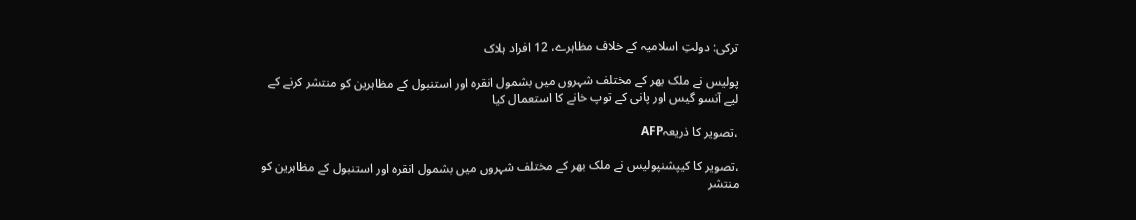ترکی: دولتِ اسلامیہ کے خلاف مظاہرے، 12 افراد ہلاک

پولیس نے ملک بھر کے مختلف شہروں میں بشمول انقرہ اور استنبول کے مظاہرین کو منتشر کرنے کے لیے آنسو گیس اور پانی کے توپ خانے کا استعمال کیا

،تصویر کا ذریعہAFP

،تصویر کا کیپشنپولیس نے ملک بھر کے مختلف شہروں میں بشمول انقرہ اور استنبول کے مظاہرین کو منتشر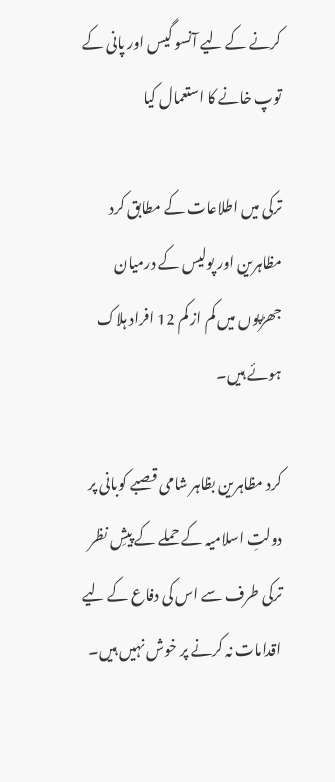کرنے کے لیے آنسو گیس اور پانی کے توپ خانے کا استعمال کیا

ترکی میں اطلاعات کے مطابق کرد مظاہرین اور پولیس کے درمیان جھڑپوں میں کم از کم 12 افراد ہلاک ہوئے ہیں۔

کرد مظاہرین بظاہر شامی قصبے کوبانی پر دولتِ اسلامیہ کے حملے کے پیشِ نظر ترکی طرف سے اس کی دفاع کے لیے اقدامات نہ کرنے پر خوش نہیں ہیں۔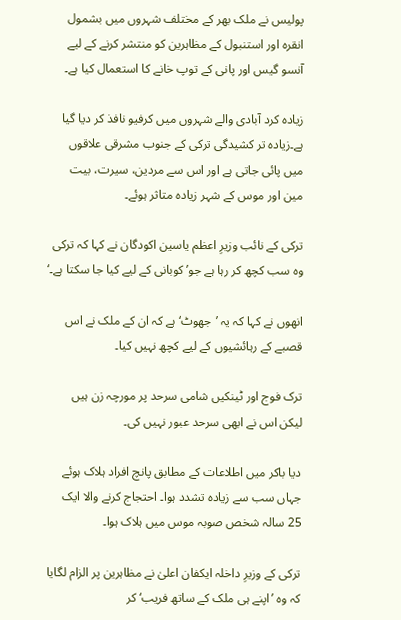پولیس نے ملک بھر کے مختلف شہروں میں بشمول انقرہ اور استنبول کے مظاہرین کو منتشر کرنے کے لیے آنسو گیس اور پانی کے توپ خانے کا استعمال کیا ہے۔

زیادہ کرد آبادی والے شہروں میں کرفیو نافذ کر دیا گیا ہے۔زیادہ تر کشیدگی ترکی کے جنوب مشرقی علاقوں میں پائی جاتی ہے اور اس سے مردین، سیرت، بیت مین اور موس کے شہر زیادہ متاثر ہوئے۔

ترکی کے نائب وزیرِ اعظم یاسین اکودگان نے کہا کہ ترکی وہ سب کچھ کر رہا ہے جو’کوبانی کے لیے کیا جا سکتا ہے۔‘

انھوں نے کہا کہ یہ ’جھوٹ‘ ہے کہ ان کے ملک نے اس قصبے کے رہائشیوں کے لیے کچھ نہیں کیا۔

ترک فوج اور ٹینکیں شامی سرحد پر مورچہ زن ہیں لیکن اس نے ابھی سرحد عبور نہیں کی۔

دیا باکر میں اطلاعات کے مطابق پانچ افراد ہلاک ہوئے جہاں سب سے زیادہ تشدد ہوا۔ احتجاج کرنے والا ایک 25 سالہ شخص صوبہ موس میں ہلاک ہوا۔

ترکی کے وزیرِ داخلہ ایکفان اعلیٰ نے مظاہرین پر الزام لگایا کہ وہ ’اپنے ہی ملک کے ساتھ فریب‘ کر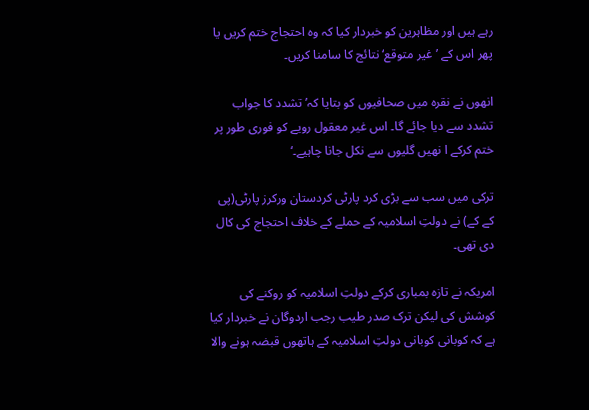رہے ہیں اور مظاہرین کو خبردار کیا کہ وہ احتجاج ختم کریں یا پھر اس کے ’غیر متوقع‘ نتائج کا سامنا کریں۔

انھوں نے نقرہ میں صحافیوں کو بتایا کہ’تشدد کا جواب تشدد سے دیا جائے گا۔ اس غیر معقول رویے کو فوری طور پر ختم کرکے ا نھیں گلیوں سے نکل جانا چاہیے۔‘

ترکی میں سب سے بڑی کرد پارٹی کردستان ورکرز پارٹی(پی کے کے) نے دولتِ اسلامیہ کے حملے کے خلاف احتجاج کی کال دی تھی۔

امریکہ نے تازہ بمباری کرکے دولتِ اسلامیہ کو روکنے کی کوشش کی لیکن ترک صدر طیب رجب اردوگان نے خبردار کیا ہے کہ کوبانی کوبانی دولتِ اسلامیہ کے ہاتھوں قبضہ ہونے والا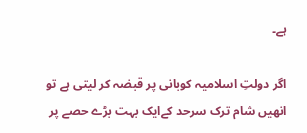ہے۔

اگر دولتِ اسلامیہ کوبانی پر قبضہ کر لیتی ہے تو انھیں شام ترک سرحد کےایک بہت بڑے حصے پر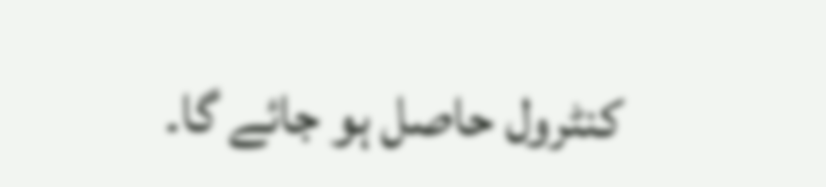کنٹرول حاصل ہو جائے گا۔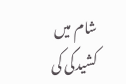شام میں کشیدگی کی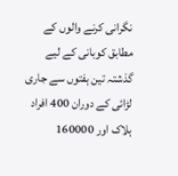نگرانی کرنے والوں کے مطابق کوبانی کے لیے گذشتہ تین ہفتوں سے جاری لڑائی کے دوران 400 افراد ہلاک اور 160000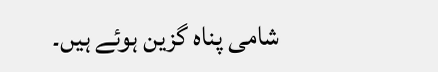شامی پناہ گزین ہوئے ہیں۔